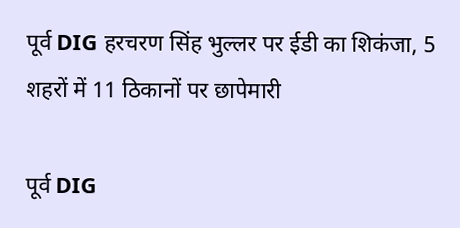पूर्व DIG हरचरण सिंह भुल्लर पर ईडी का शिकंजा, 5 शहरों में 11 ठिकानों पर छापेमारी

पूर्व DIG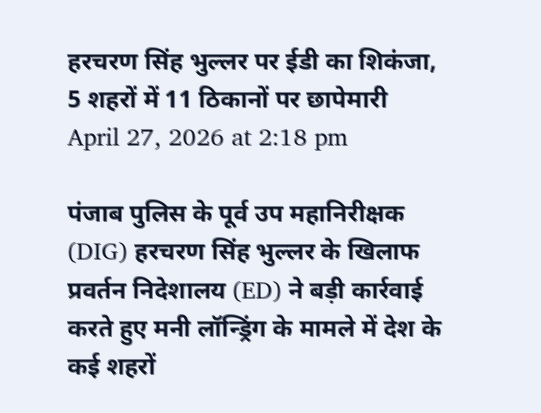हरचरण सिंह भुल्लर पर ईडी का शिकंजा, 5 शहरों में 11 ठिकानों पर छापेमारी
April 27, 2026 at 2:18 pm

पंजाब पुलिस के पूर्व उप महानिरीक्षक (DIG) हरचरण सिंह भुल्लर के खिलाफ प्रवर्तन निदेशालय (ED) ने बड़ी कार्रवाई करते हुए मनी लॉन्ड्रिंग के मामले में देश के कई शहरों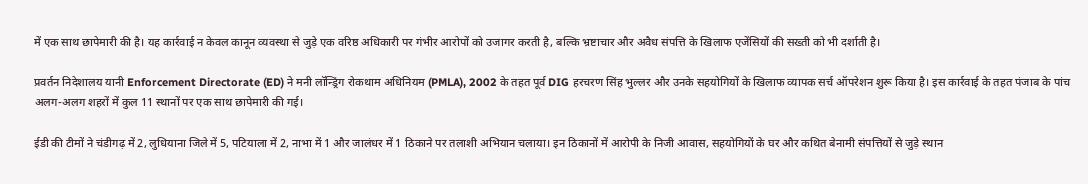में एक साथ छापेमारी की है। यह कार्रवाई न केवल कानून व्यवस्था से जुड़े एक वरिष्ठ अधिकारी पर गंभीर आरोपों को उजागर करती है, बल्कि भ्रष्टाचार और अवैध संपत्ति के खिलाफ एजेंसियों की सख्ती को भी दर्शाती है।

प्रवर्तन निदेशालय यानी Enforcement Directorate (ED) ने मनी लॉन्ड्रिंग रोकथाम अधिनियम (PMLA), 2002 के तहत पूर्व DIG हरचरण सिंह भुल्लर और उनके सहयोगियों के खिलाफ व्यापक सर्च ऑपरेशन शुरू किया है। इस कार्रवाई के तहत पंजाब के पांच अलग-अलग शहरों में कुल 11 स्थानों पर एक साथ छापेमारी की गई।

ईडी की टीमों ने चंडीगढ़ में 2, लुधियाना जिले में 5, पटियाला में 2, नाभा में 1 और जालंधर में 1 ठिकाने पर तलाशी अभियान चलाया। इन ठिकानों में आरोपी के निजी आवास, सहयोगियों के घर और कथित बेनामी संपत्तियों से जुड़े स्थान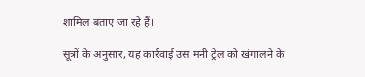शामिल बताए जा रहे हैं।

सूत्रों के अनुसार, यह कार्रवाई उस मनी ट्रेल को खंगालने के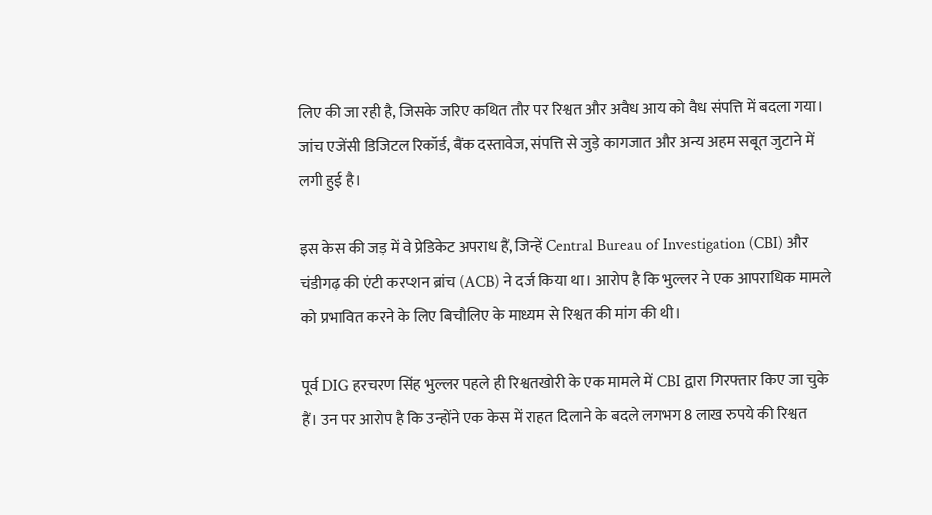लिए की जा रही है, जिसके जरिए कथित तौर पर रिश्वत और अवैध आय को वैध संपत्ति में बदला गया। जांच एजेंसी डिजिटल रिकॉर्ड, बैंक दस्तावेज, संपत्ति से जुड़े कागजात और अन्य अहम सबूत जुटाने में लगी हुई है।

इस केस की जड़ में वे प्रेडिकेट अपराध हैं, जिन्हें Central Bureau of Investigation (CBI) और चंडीगढ़ की एंटी करप्शन ब्रांच (ACB) ने दर्ज किया था। आरोप है कि भुल्लर ने एक आपराधिक मामले को प्रभावित करने के लिए बिचौलिए के माध्यम से रिश्वत की मांग की थी।

पूर्व DIG हरचरण सिंह भुल्लर पहले ही रिश्वतखोरी के एक मामले में CBI द्वारा गिरफ्तार किए जा चुके हैं। उन पर आरोप है कि उन्होंने एक केस में राहत दिलाने के बदले लगभग 8 लाख रुपये की रिश्वत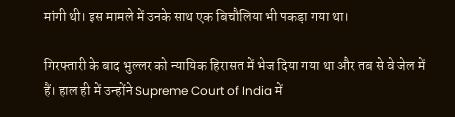मांगी थी। इस मामले में उनके साथ एक बिचौलिया भी पकड़ा गया था।

गिरफ्तारी के बाद भुल्लर को न्यायिक हिरासत में भेज दिया गया था और तब से वे जेल में हैं। हाल ही में उन्होंने Supreme Court of India में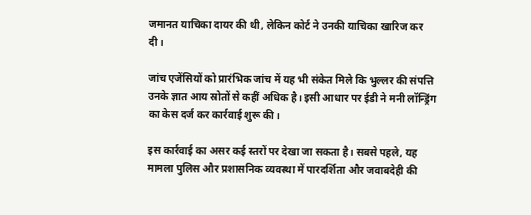जमानत याचिका दायर की थी, लेकिन कोर्ट ने उनकी याचिका खारिज कर दी।

जांच एजेंसियों को प्रारंभिक जांच में यह भी संकेत मिले कि भुल्लर की संपत्ति उनके ज्ञात आय स्रोतों से कहीं अधिक है। इसी आधार पर ईडी ने मनी लॉन्ड्रिंग का केस दर्ज कर कार्रवाई शुरू की।

इस कार्रवाई का असर कई स्तरों पर देखा जा सकता है। सबसे पहले, यह मामला पुलिस और प्रशासनिक व्यवस्था में पारदर्शिता और जवाबदेही की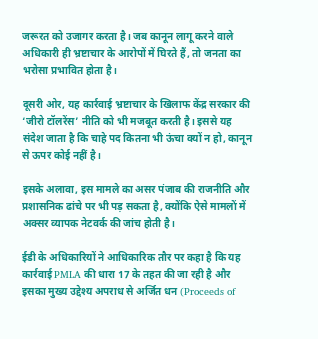जरूरत को उजागर करता है। जब कानून लागू करने वाले अधिकारी ही भ्रष्टाचार के आरोपों में घिरते हैं, तो जनता का भरोसा प्रभावित होता है।

दूसरी ओर, यह कार्रवाई भ्रष्टाचार के खिलाफ केंद्र सरकार की ‘जीरो टॉलरेंस’ नीति को भी मजबूत करती है। इससे यह संदेश जाता है कि चाहे पद कितना भी ऊंचा क्यों न हो, कानून से ऊपर कोई नहीं है।

इसके अलावा, इस मामले का असर पंजाब की राजनीति और प्रशासनिक ढांचे पर भी पड़ सकता है, क्योंकि ऐसे मामलों में अक्सर व्यापक नेटवर्क की जांच होती है।

ईडी के अधिकारियों ने आधिकारिक तौर पर कहा है कि यह कार्रवाई PMLA की धारा 17 के तहत की जा रही है और इसका मुख्य उद्देश्य अपराध से अर्जित धन (Proceeds of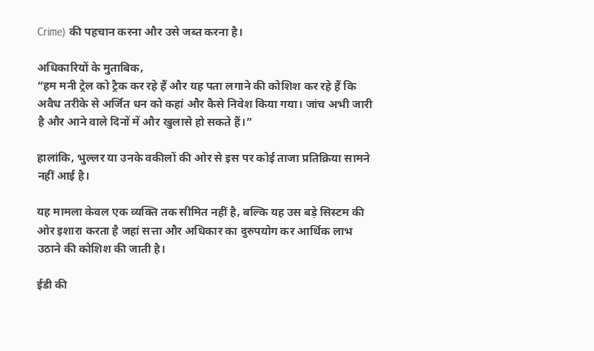Crime) की पहचान करना और उसे जब्त करना है।

अधिकारियों के मुताबिक,
“हम मनी ट्रेल को ट्रैक कर रहे हैं और यह पता लगाने की कोशिश कर रहे हैं कि अवैध तरीके से अर्जित धन को कहां और कैसे निवेश किया गया। जांच अभी जारी है और आने वाले दिनों में और खुलासे हो सकते हैं।”

हालांकि, भुल्लर या उनके वकीलों की ओर से इस पर कोई ताजा प्रतिक्रिया सामने नहीं आई है।

यह मामला केवल एक व्यक्ति तक सीमित नहीं है, बल्कि यह उस बड़े सिस्टम की ओर इशारा करता है जहां सत्ता और अधिकार का दुरुपयोग कर आर्थिक लाभ उठाने की कोशिश की जाती है।

ईडी की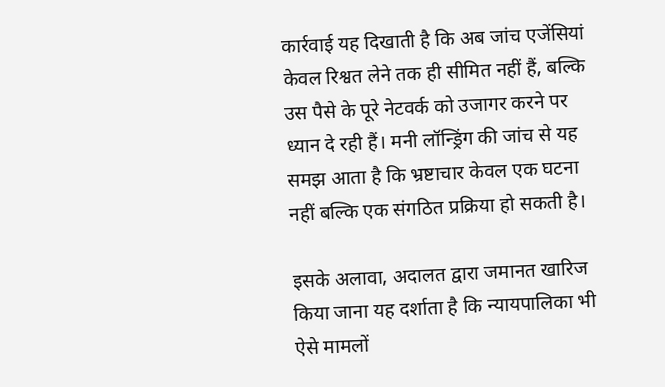कार्रवाई यह दिखाती है कि अब जांच एजेंसियां केवल रिश्वत लेने तक ही सीमित नहीं हैं, बल्कि उस पैसे के पूरे नेटवर्क को उजागर करने पर ध्यान दे रही हैं। मनी लॉन्ड्रिंग की जांच से यह समझ आता है कि भ्रष्टाचार केवल एक घटना नहीं बल्कि एक संगठित प्रक्रिया हो सकती है।

इसके अलावा, अदालत द्वारा जमानत खारिज किया जाना यह दर्शाता है कि न्यायपालिका भी ऐसे मामलों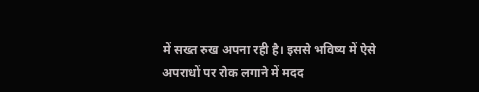में सख्त रुख अपना रही है। इससे भविष्य में ऐसे अपराधों पर रोक लगाने में मदद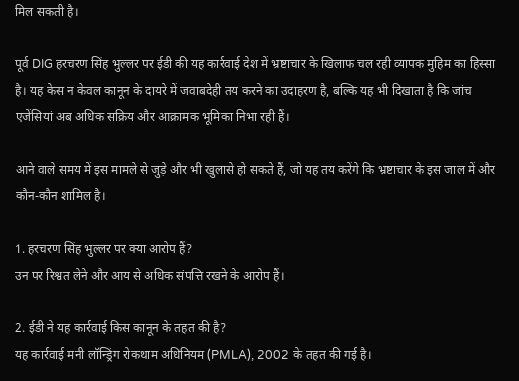मिल सकती है।

पूर्व DIG हरचरण सिंह भुल्लर पर ईडी की यह कार्रवाई देश में भ्रष्टाचार के खिलाफ चल रही व्यापक मुहिम का हिस्सा है। यह केस न केवल कानून के दायरे में जवाबदेही तय करने का उदाहरण है, बल्कि यह भी दिखाता है कि जांच एजेंसियां अब अधिक सक्रिय और आक्रामक भूमिका निभा रही हैं।

आने वाले समय में इस मामले से जुड़े और भी खुलासे हो सकते हैं, जो यह तय करेंगे कि भ्रष्टाचार के इस जाल में और कौन-कौन शामिल है।

1. हरचरण सिंह भुल्लर पर क्या आरोप हैं?
उन पर रिश्वत लेने और आय से अधिक संपत्ति रखने के आरोप हैं।

2. ईडी ने यह कार्रवाई किस कानून के तहत की है?
यह कार्रवाई मनी लॉन्ड्रिंग रोकथाम अधिनियम (PMLA), 2002 के तहत की गई है।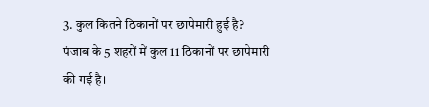3. कुल कितने ठिकानों पर छापेमारी हुई है?
पंजाब के 5 शहरों में कुल 11 ठिकानों पर छापेमारी की गई है।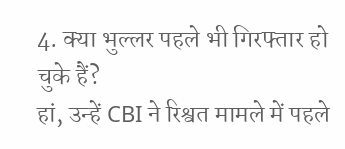4. क्या भुल्लर पहले भी गिरफ्तार हो चुके हैं?
हां, उन्हें CBI ने रिश्वत मामले में पहले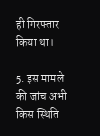ही गिरफ्तार किया था।

5. इस मामले की जांच अभी किस स्थिति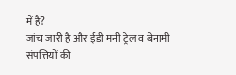में है?
जांच जारी है और ईडी मनी ट्रेल व बेनामी संपत्तियों की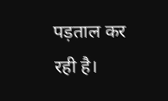पड़ताल कर रही है।